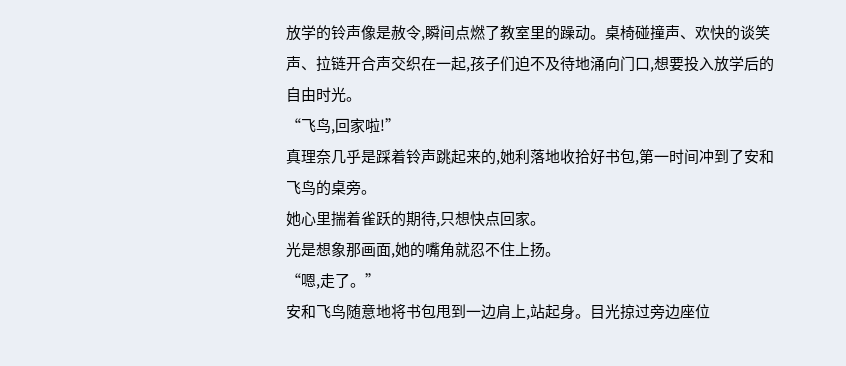放学的铃声像是赦令,瞬间点燃了教室里的躁动。桌椅碰撞声、欢快的谈笑声、拉链开合声交织在一起,孩子们迫不及待地涌向门口,想要投入放学后的自由时光。
“飞鸟,回家啦!”
真理奈几乎是踩着铃声跳起来的,她利落地收拾好书包,第一时间冲到了安和飞鸟的桌旁。
她心里揣着雀跃的期待,只想快点回家。
光是想象那画面,她的嘴角就忍不住上扬。
“嗯,走了。”
安和飞鸟随意地将书包甩到一边肩上,站起身。目光掠过旁边座位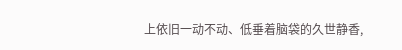上依旧一动不动、低垂着脑袋的久世静香,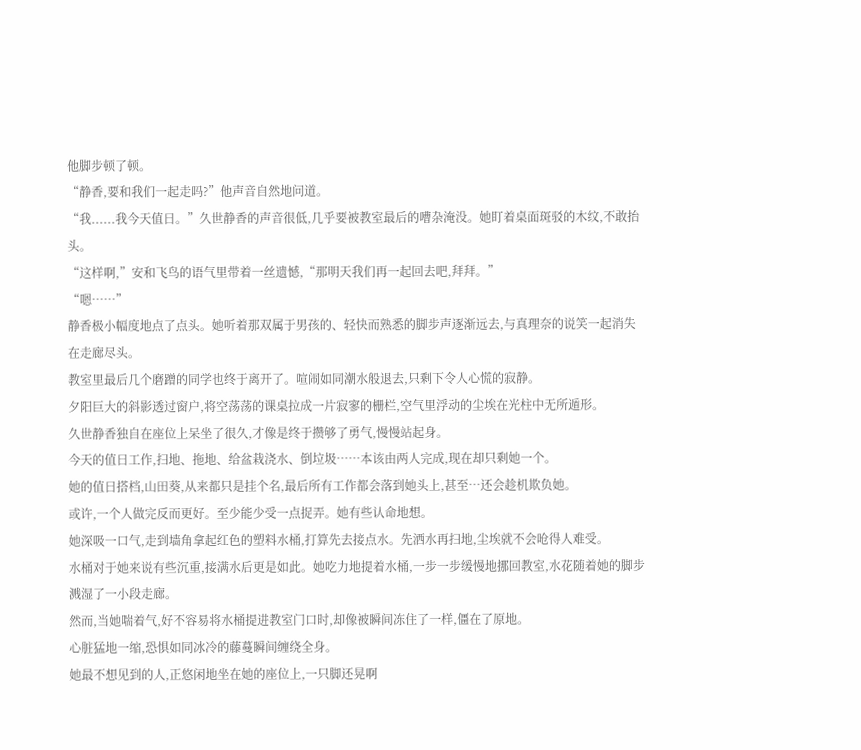他脚步顿了顿。
“静香,要和我们一起走吗?”他声音自然地问道。
“我......我今天值日。”久世静香的声音很低,几乎要被教室最后的嘈杂淹没。她盯着桌面斑驳的木纹,不敢抬头。
“这样啊,”安和飞鸟的语气里带着一丝遗憾,“那明天我们再一起回去吧,拜拜。”
“嗯……”
静香极小幅度地点了点头。她听着那双属于男孩的、轻快而熟悉的脚步声逐渐远去,与真理奈的说笑一起消失在走廊尽头。
教室里最后几个磨蹭的同学也终于离开了。喧闹如同潮水般退去,只剩下令人心慌的寂静。
夕阳巨大的斜影透过窗户,将空荡荡的课桌拉成一片寂寥的栅栏,空气里浮动的尘埃在光柱中无所遁形。
久世静香独自在座位上呆坐了很久,才像是终于攒够了勇气,慢慢站起身。
今天的值日工作,扫地、拖地、给盆栽浇水、倒垃圾……本该由两人完成,现在却只剩她一个。
她的值日搭档,山田葵,从来都只是挂个名,最后所有工作都会落到她头上,甚至…还会趁机欺负她。
或许,一个人做完反而更好。至少能少受一点捉弄。她有些认命地想。
她深吸一口气,走到墙角拿起红色的塑料水桶,打算先去接点水。先洒水再扫地,尘埃就不会呛得人难受。
水桶对于她来说有些沉重,接满水后更是如此。她吃力地提着水桶,一步一步缓慢地挪回教室,水花随着她的脚步溅湿了一小段走廊。
然而,当她喘着气,好不容易将水桶提进教室门口时,却像被瞬间冻住了一样,僵在了原地。
心脏猛地一缩,恐惧如同冰冷的藤蔓瞬间缠绕全身。
她最不想见到的人,正悠闲地坐在她的座位上,一只脚还晃啊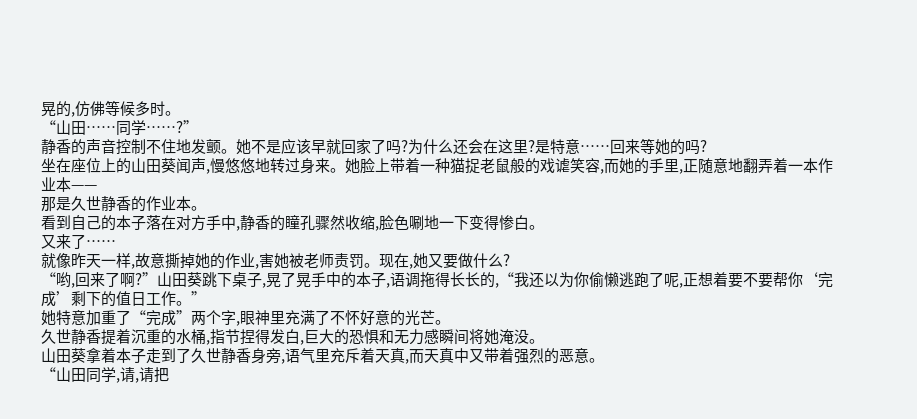晃的,仿佛等候多时。
“山田……同学……?”
静香的声音控制不住地发颤。她不是应该早就回家了吗?为什么还会在这里?是特意……回来等她的吗?
坐在座位上的山田葵闻声,慢悠悠地转过身来。她脸上带着一种猫捉老鼠般的戏谑笑容,而她的手里,正随意地翻弄着一本作业本——
那是久世静香的作业本。
看到自己的本子落在对方手中,静香的瞳孔骤然收缩,脸色唰地一下变得惨白。
又来了……
就像昨天一样,故意撕掉她的作业,害她被老师责罚。现在,她又要做什么?
“哟,回来了啊?”山田葵跳下桌子,晃了晃手中的本子,语调拖得长长的,“我还以为你偷懒逃跑了呢,正想着要不要帮你‘完成’剩下的值日工作。”
她特意加重了“完成”两个字,眼神里充满了不怀好意的光芒。
久世静香提着沉重的水桶,指节捏得发白,巨大的恐惧和无力感瞬间将她淹没。
山田葵拿着本子走到了久世静香身旁,语气里充斥着天真,而天真中又带着强烈的恶意。
“山田同学,请,请把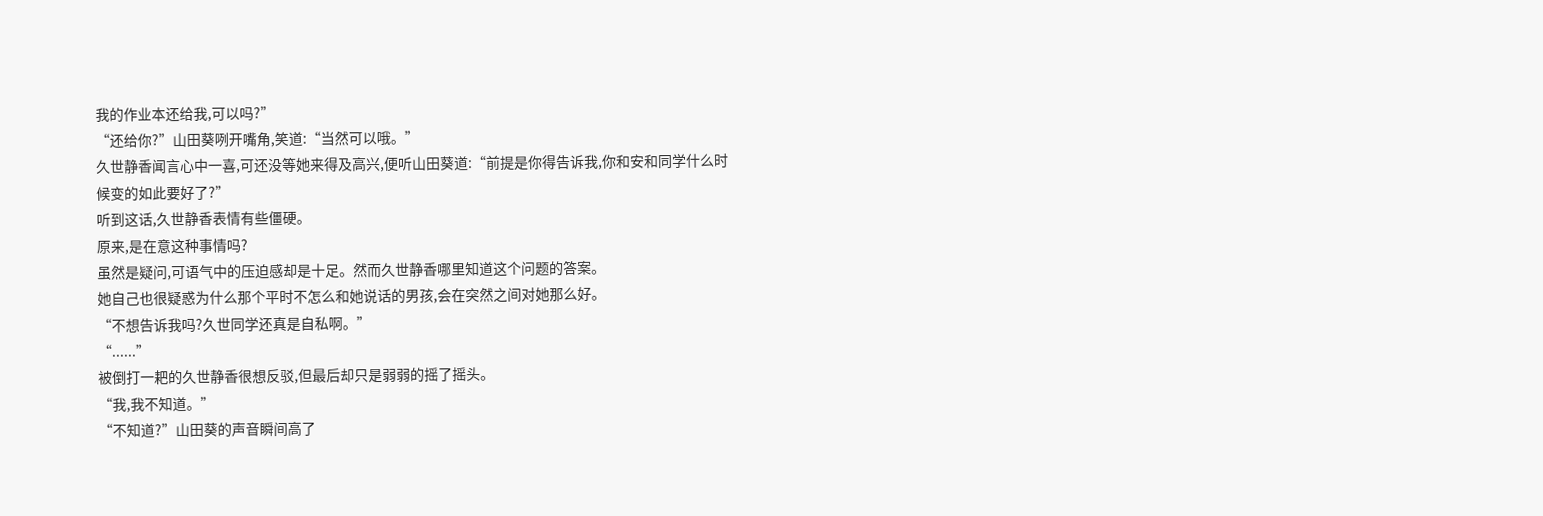我的作业本还给我,可以吗?”
“还给你?”山田葵咧开嘴角,笑道:“当然可以哦。”
久世静香闻言心中一喜,可还没等她来得及高兴,便听山田葵道:“前提是你得告诉我,你和安和同学什么时候变的如此要好了?”
听到这话,久世静香表情有些僵硬。
原来,是在意这种事情吗?
虽然是疑问,可语气中的压迫感却是十足。然而久世静香哪里知道这个问题的答案。
她自己也很疑惑为什么那个平时不怎么和她说话的男孩,会在突然之间对她那么好。
“不想告诉我吗?久世同学还真是自私啊。”
“......”
被倒打一耙的久世静香很想反驳,但最后却只是弱弱的摇了摇头。
“我,我不知道。”
“不知道?”山田葵的声音瞬间高了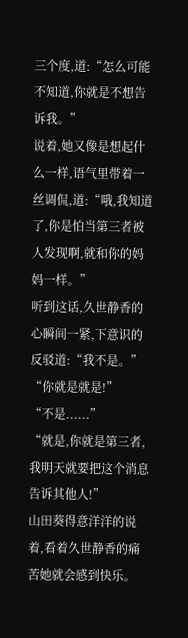三个度,道:“怎么可能不知道,你就是不想告诉我。”
说着,她又像是想起什么一样,语气里带着一丝调侃,道:“哦,我知道了,你是怕当第三者被人发现啊,就和你的妈妈一样。”
听到这话,久世静香的心瞬间一紧,下意识的反驳道:“我不是。”
“你就是就是!”
“不是......”
“就是,你就是第三者,我明天就要把这个消息告诉其他人!”
山田葵得意洋洋的说着,看着久世静香的痛苦她就会感到快乐。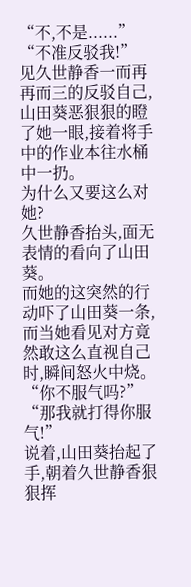“不,不是......”
“不准反驳我!”
见久世静香一而再再而三的反驳自己,山田葵恶狠狠的瞪了她一眼,接着将手中的作业本往水桶中一扔。
为什么又要这么对她?
久世静香抬头,面无表情的看向了山田葵。
而她的这突然的行动吓了山田葵一条,而当她看见对方竟然敢这么直视自己时,瞬间怒火中烧。
“你不服气吗?”
“那我就打得你服气!”
说着,山田葵抬起了手,朝着久世静香狠狠挥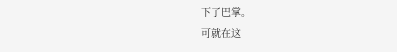下了巴掌。
可就在这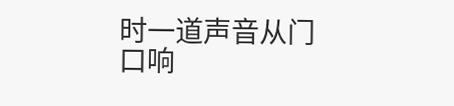时一道声音从门口响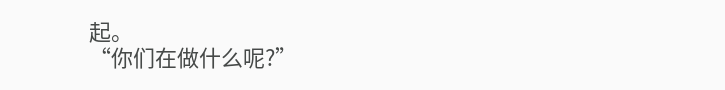起。
“你们在做什么呢?”